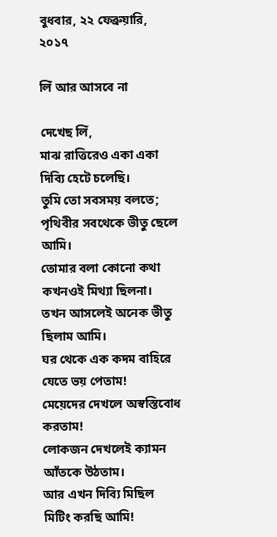বুধবার, ২২ ফেব্রুয়ারি, ২০১৭

লিঁ আর আসবে না

দেখেছ লিঁ,
মাঝ রাত্তিরেও একা একা দিব্যি হেটে চলেছি।
তুমি তো সবসময় বলতে; পৃথিবীর সবথেকে ভীতু ছেলে আমি।
তোমার বলা কোনো কথা কখনওই মিথ্যা ছিলনা।
তখন আসলেই অনেক ভীতু ছিলাম আমি।
ঘর থেকে এক কদম বাহিরে যেতে ভয় পেতাম!
মেয়েদের দেখলে অস্বস্তিবোধ করতাম!
লোকজন দেখলেই ক্যামন আঁতকে উঠতাম।
আর এখন দিব্যি মিছিল মিটিং করছি আমি!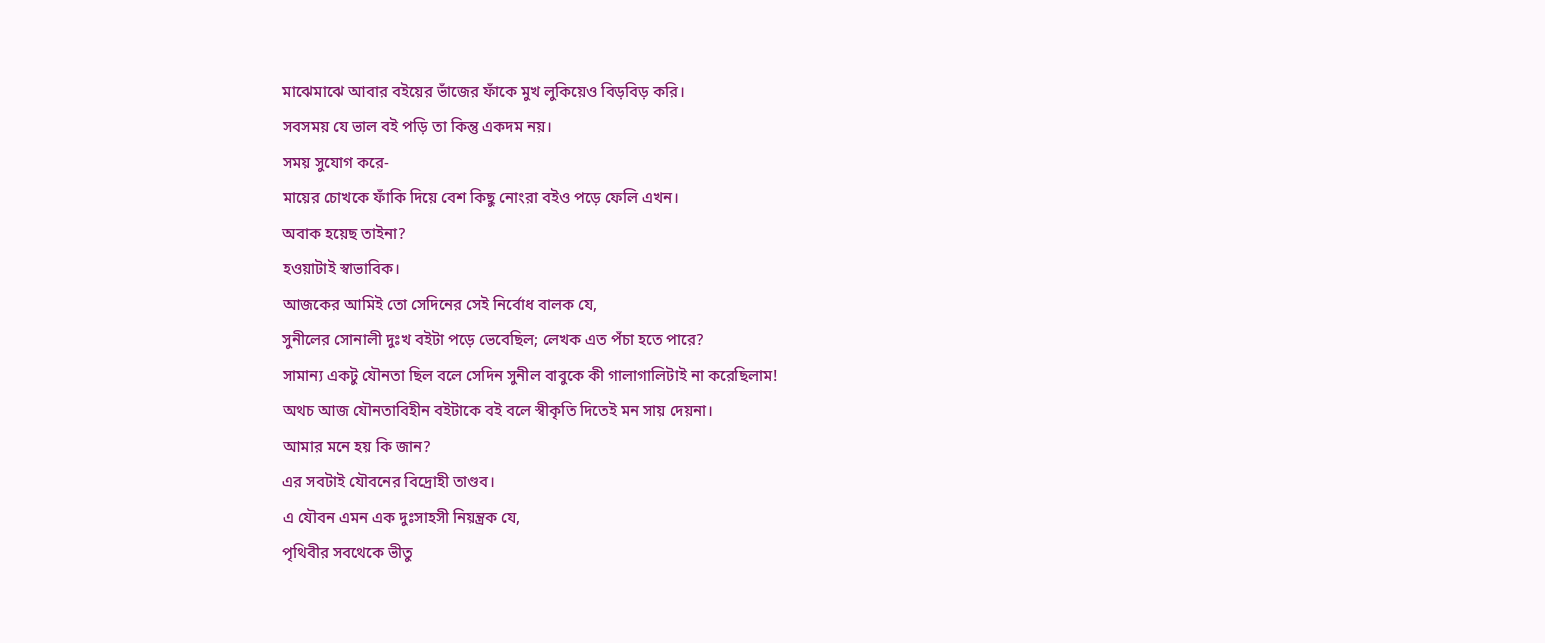মাঝেমাঝে আবার বইয়ের ভাঁজের ফাঁকে মুখ লুকিয়েও বিড়বিড় করি।
সবসময় যে ভাল বই পড়ি তা কিন্তু একদম নয়।
সময় সুযোগ করে-
মায়ের চোখকে ফাঁকি দিয়ে বেশ কিছু নোংরা বইও পড়ে ফেলি এখন।
অবাক হয়েছ তাইনা?
হওয়াটাই স্বাভাবিক।
আজকের আমিই তো সেদিনের সেই নির্বোধ বালক যে,
সুনীলের সোনালী দুঃখ বইটা পড়ে ভেবেছিল; লেখক এত পঁচা হতে পারে?
সামান্য একটু যৌনতা ছিল বলে সেদিন সুনীল বাবুকে কী গালাগালিটাই না করেছিলাম!
অথচ আজ যৌনতাবিহীন বইটাকে বই বলে স্বীকৃতি দিতেই মন সায় দেয়না।
আমার মনে হয় কি জান?
এর সবটাই যৌবনের বিদ্রোহী তাণ্ডব।
এ যৌবন এমন এক দুঃসাহসী নিয়ন্ত্রক যে,
পৃথিবীর সবথেকে ভীতু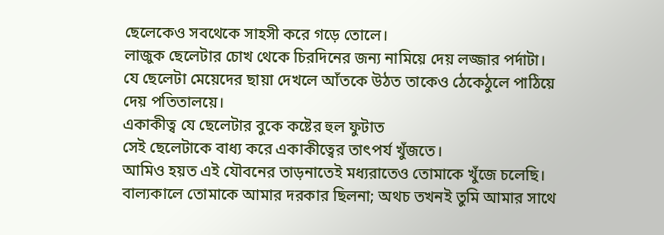ছেলেকেও সবথেকে সাহসী করে গড়ে তোলে।
লাজুক ছেলেটার চোখ থেকে চিরদিনের জন্য নামিয়ে দেয় লজ্জার পর্দাটা।
যে ছেলেটা মেয়েদের ছায়া দেখলে আঁতকে উঠত তাকেও ঠেকেঠুলে পাঠিয়ে দেয় পতিতালয়ে।
একাকীত্ব যে ছেলেটার বুকে কষ্টের হুল ফুটাত
সেই ছেলেটাকে বাধ্য করে একাকীত্বের তাৎপর্য খুঁজতে।
আমিও হয়ত এই যৌবনের তাড়নাতেই মধ্যরাতেও তোমাকে খুঁজে চলেছি।
বাল্যকালে তোমাকে আমার দরকার ছিলনা; অথচ তখনই তুমি আমার সাথে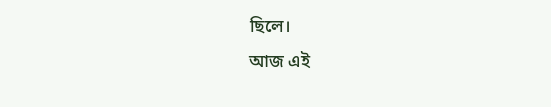ছিলে।
আজ এই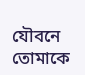যৌবনে তোমাকে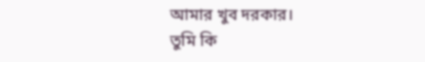আমার খুব দরকার।
তুমি কি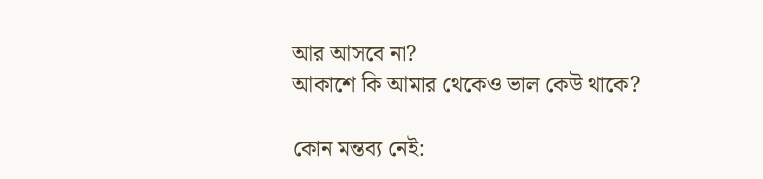আর আসবে না?
আকাশে কি আমার থেকেও ভাল কেউ থাকে?

কোন মন্তব্য নেই: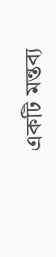একটি মন্তব্য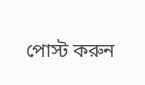পোস্ট করুন